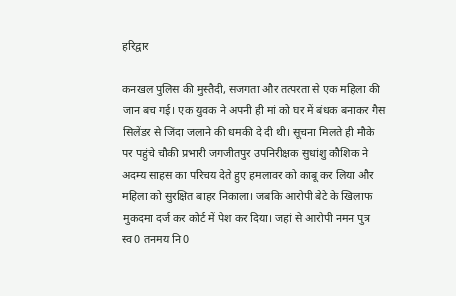हरिद्वार

कनखल पुलिस की मुस्तैदी, सजगता और तत्परता से एक महिला की जान बच गई। एक युवक ने अपनी ही मां को घर में बंधक बनाकर गैस सिलेंडर से जिंदा जलाने की धमकी दे दी थी। सूचना मिलते ही मौके पर पहुंचे चौकी प्रभारी जगजीतपुर उपनिरीक्षक सुधांशु कौशिक ने अदम्य साहस का परिचय देते हुए हमलावर को काबू कर लिया और महिला को सुरक्षित बाहर निकाला। जबकि आरोपी बेटे के खिलाफ मुकदमा दर्ज कर कोर्ट में पेश कर दिया। जहां से आरोपी नमन पुत्र स्व0 तनमय नि0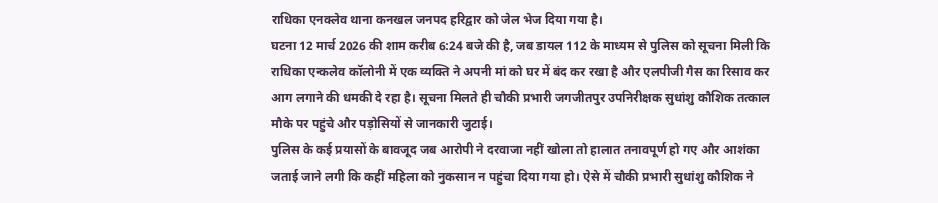राधिका एनक्लेव थाना कनखल जनपद हरिद्वार को जेल भेज दिया गया है।
घटना 12 मार्च 2026 की शाम करीब 6:24 बजे की है, जब डायल 112 के माध्यम से पुलिस को सूचना मिली कि राधिका एन्कलेव कॉलोनी में एक व्यक्ति ने अपनी मां को घर में बंद कर रखा है और एलपीजी गैस का रिसाव कर आग लगाने की धमकी दे रहा है। सूचना मिलते ही चौकी प्रभारी जगजीतपुर उपनिरीक्षक सुधांशु कौशिक तत्काल मौके पर पहुंचे और पड़ोसियों से जानकारी जुटाई।
पुलिस के कई प्रयासों के बावजूद जब आरोपी ने दरवाजा नहीं खोला तो हालात तनावपूर्ण हो गए और आशंका जताई जाने लगी कि कहीं महिला को नुकसान न पहुंचा दिया गया हो। ऐसे में चौकी प्रभारी सुधांशु कौशिक ने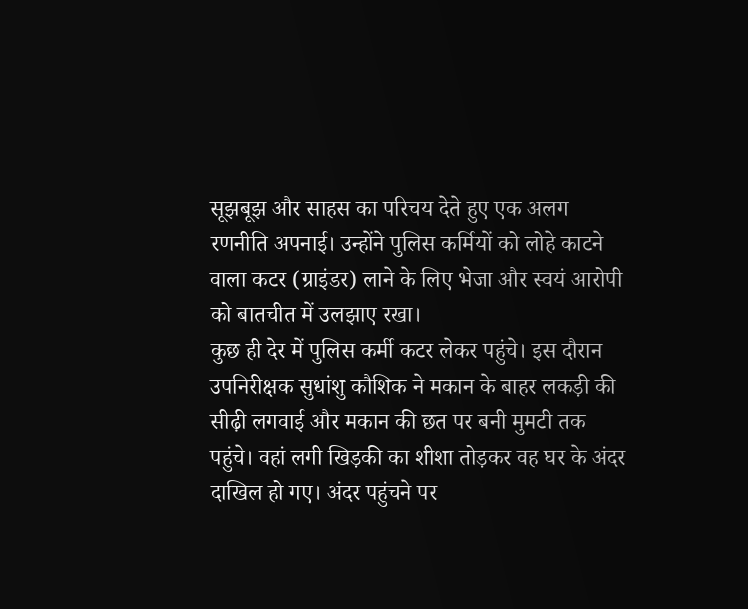सूझबूझ और साहस का परिचय देते हुए एक अलग रणनीति अपनाई। उन्होंने पुलिस कर्मियों को लोहे काटने वाला कटर (ग्राइंडर) लाने के लिए भेजा और स्वयं आरोपी को बातचीत में उलझाए रखा।
कुछ ही देर में पुलिस कर्मी कटर लेकर पहुंचे। इस दौरान उपनिरीक्षक सुधांशु कौशिक ने मकान के बाहर लकड़ी की सीढ़ी लगवाई और मकान की छत पर बनी मुमटी तक पहुंचे। वहां लगी खिड़की का शीशा तोड़कर वह घर के अंदर दाखिल हो गए। अंदर पहुंचने पर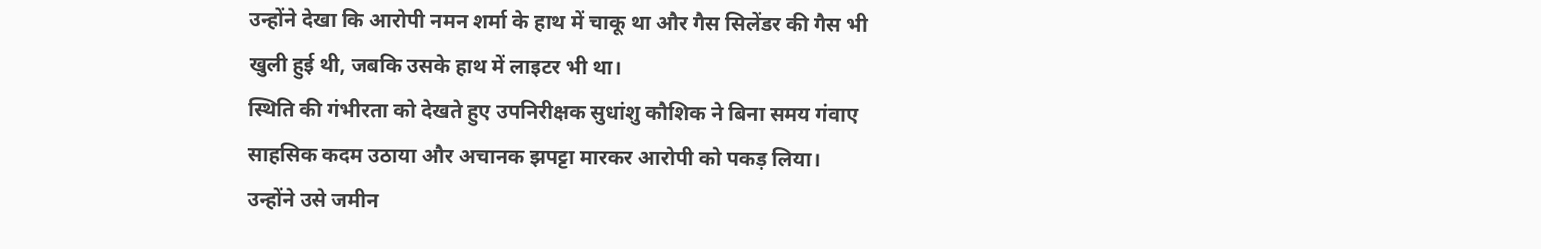उन्होंने देखा कि आरोपी नमन शर्मा के हाथ में चाकू था और गैस सिलेंडर की गैस भी खुली हुई थी, जबकि उसके हाथ में लाइटर भी था।
स्थिति की गंभीरता को देखते हुए उपनिरीक्षक सुधांशु कौशिक ने बिना समय गंवाए साहसिक कदम उठाया और अचानक झपट्टा मारकर आरोपी को पकड़ लिया। उन्होंने उसे जमीन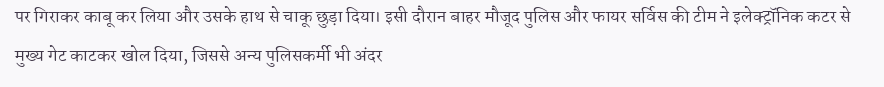पर गिराकर काबू कर लिया और उसके हाथ से चाकू छुड़ा दिया। इसी दौरान बाहर मौजूद पुलिस और फायर सर्विस की टीम ने इलेक्ट्रॉनिक कटर से मुख्य गेट काटकर खोल दिया, जिससे अन्य पुलिसकर्मी भी अंदर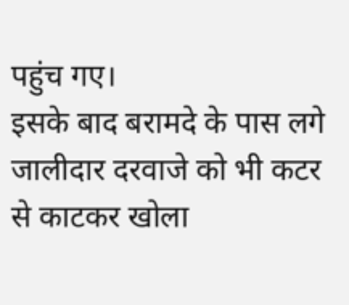पहुंच गए।
इसके बाद बरामदे के पास लगे जालीदार दरवाजे को भी कटर से काटकर खोला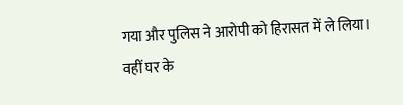गया और पुलिस ने आरोपी को हिरासत में ले लिया। वहीं घर के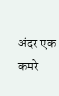अंदर एक कमरे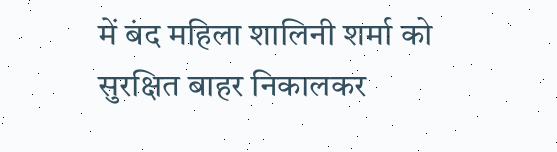में बंद महिला शालिनी शर्मा को सुरक्षित बाहर निकालकर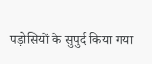पड़ोसियों के सुपुर्द किया गया